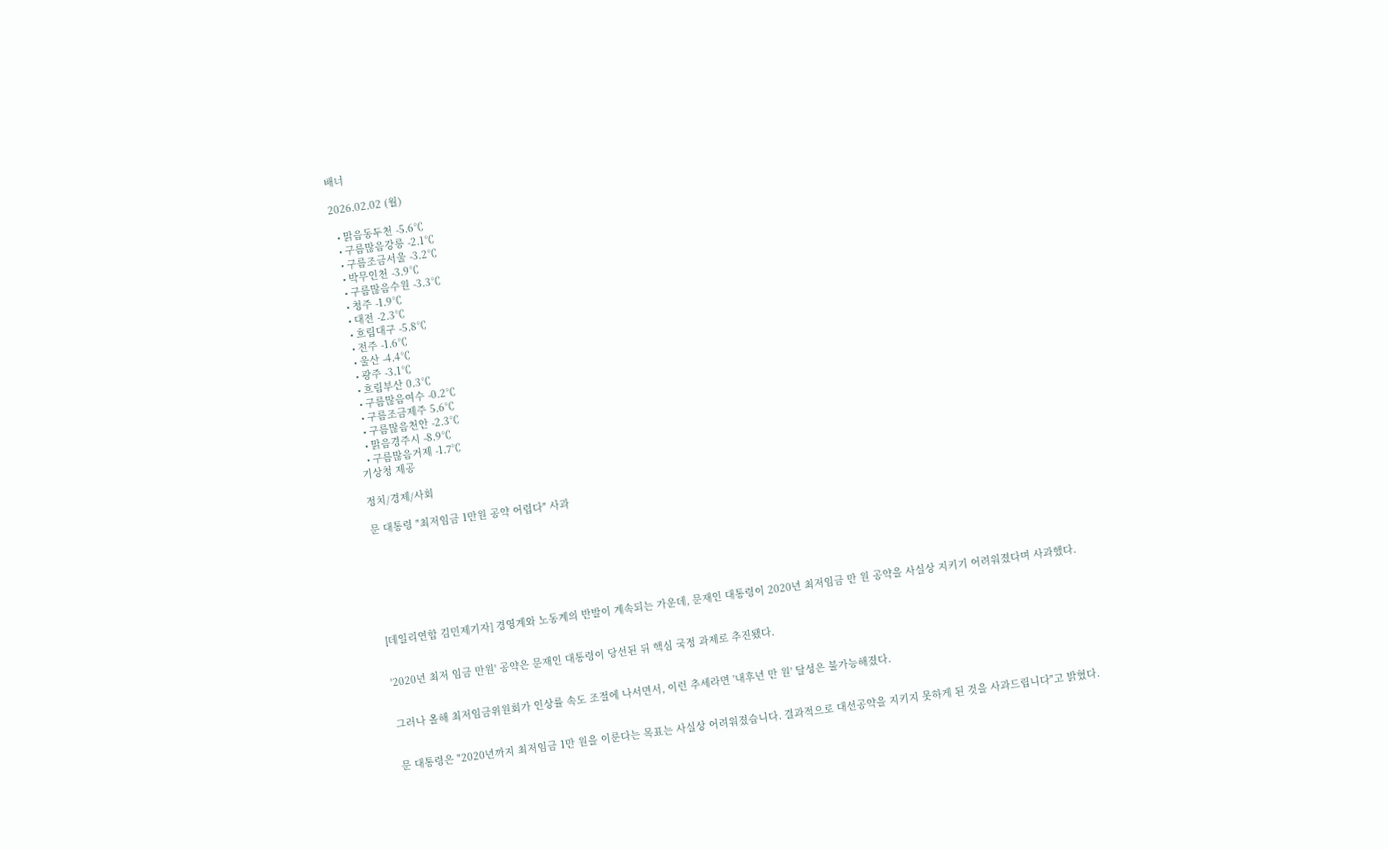배너

2026.02.02 (월)

  • 맑음동두천 -5.6℃
  • 구름많음강릉 -2.1℃
  • 구름조금서울 -3.2℃
  • 박무인천 -3.9℃
  • 구름많음수원 -3.3℃
  • 청주 -1.9℃
  • 대전 -2.3℃
  • 흐림대구 -5.8℃
  • 전주 -1.6℃
  • 울산 -4.4℃
  • 광주 -3.1℃
  • 흐림부산 0.3℃
  • 구름많음여수 -0.2℃
  • 구름조금제주 5.6℃
  • 구름많음천안 -2.3℃
  • 맑음경주시 -8.9℃
  • 구름많음거제 -1.7℃
기상청 제공

정치/경제/사회

문 대통령 "최저임금 1만원 공약 어렵다" 사과







[데일리연합 김민제기자] 경영계와 노동계의 반발이 계속되는 가운데, 문재인 대통령이 2020년 최저임금 만 원 공약을 사실상 지키기 어려워졌다며 사과했다.


'2020년 최저 임금 만원' 공약은 문재인 대통령이 당선된 뒤 핵심 국정 과제로 추진됐다.


그러나 올해 최저임금위원회가 인상률 속도 조절에 나서면서, 이런 추세라면 '내후년 만 원' 달성은 불가능해졌다.


문 대통령은 "2020년까지 최저임금 1만 원을 이룬다는 목표는 사실상 어려워졌습니다. 결과적으로 대선공약을 지키지 못하게 된 것을 사과드립니다"고 밝혔다.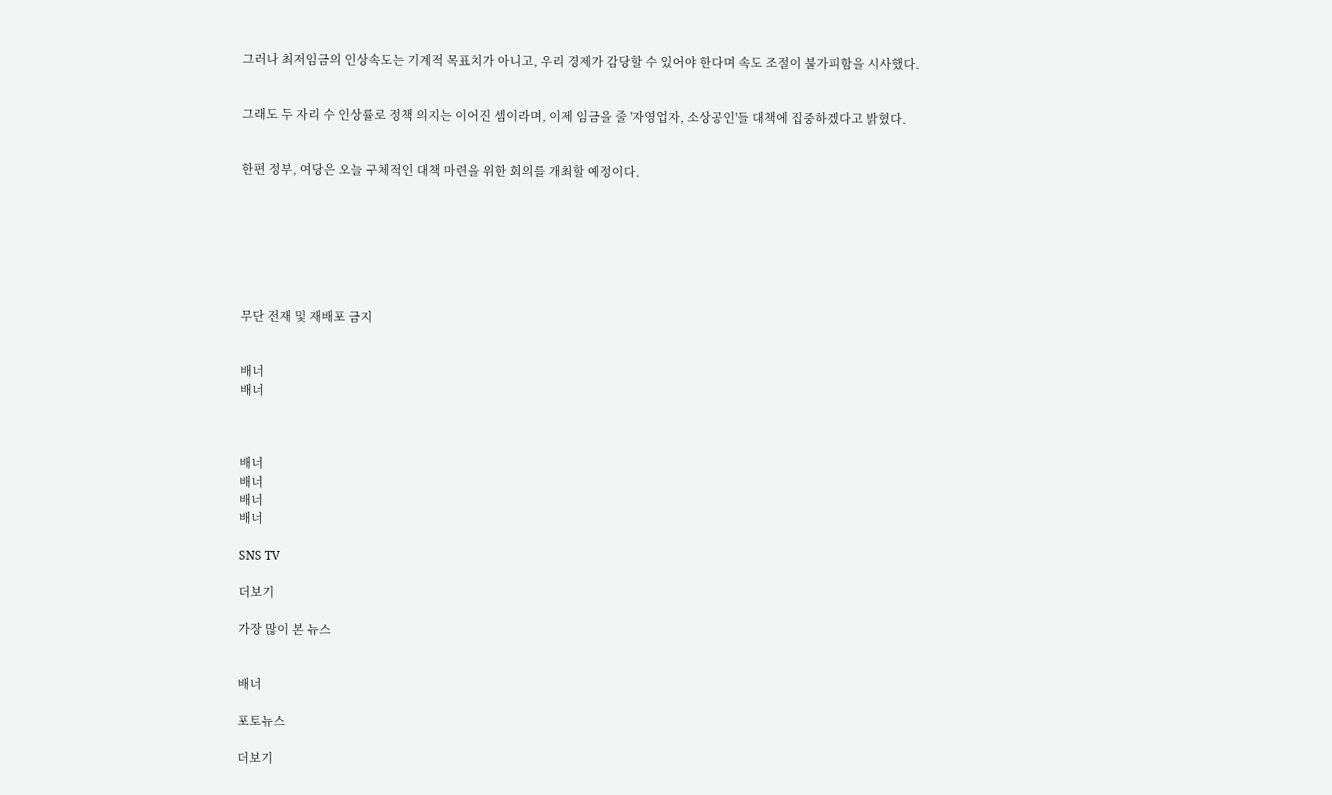그러나 최저임금의 인상속도는 기계적 목표치가 아니고, 우리 경제가 감당할 수 있어야 한다며 속도 조절이 불가피함을 시사했다.


그래도 두 자리 수 인상률로 정책 의지는 이어진 셈이라며, 이제 임금을 줄 '자영업자, 소상공인'들 대책에 집중하겠다고 밝혔다.


한편 정부, 여당은 오늘 구체적인 대책 마련을 위한 회의를 개최할 예정이다.







무단 전재 및 재배포 금지


배너
배너



배너
배너
배너
배너

SNS TV

더보기

가장 많이 본 뉴스


배너

포토뉴스

더보기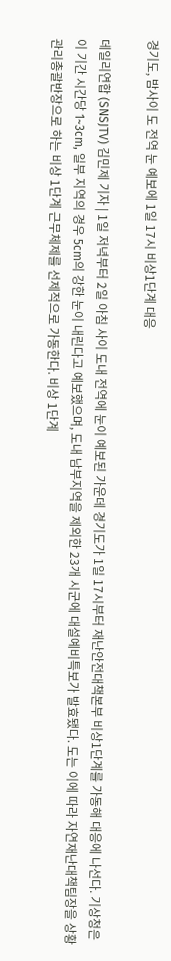경기도, 밤사이 도 전역 눈 예보에 1일 17시 비상1단계 대응

데일리연합 (SNSJTV) 김민제 기자 | 1일 저녁부터 2일 아침 사이 도내 전역에 눈이 예보된 가운데 경기도가 1일 17시부터 재난안전대책본부 비상1단계를 가동해 대응에 나선다. 기상청은 이 기간 시간당 1~3cm, 일부 지역의 경우 5cm의 강한 눈이 내린다고 예보했으며, 도내 남부지역을 제외한 23개 시군에 대설예비특보가 발효됐다. 도는 이에 따라 자연재난대책팀장을 상황관리총괄반장으로 하는 비상 1단계 근무체제를 선제적으로 가동한다. 비상 1단계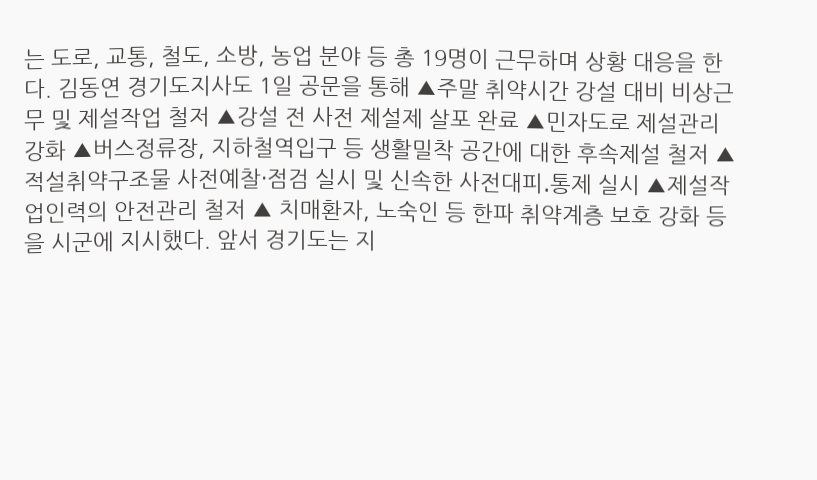는 도로, 교통, 철도, 소방, 농업 분야 등 총 19명이 근무하며 상황 대응을 한다. 김동연 경기도지사도 1일 공문을 통해 ▲주말 취약시간 강설 대비 비상근무 및 제설작업 철저 ▲강설 전 사전 제설제 살포 완료 ▲민자도로 제설관리 강화 ▲버스정류장, 지하철역입구 등 생활밀착 공간에 대한 후속제설 철저 ▲적설취약구조물 사전예찰·점검 실시 및 신속한 사전대피․통제 실시 ▲제설작업인력의 안전관리 철저 ▲ 치매환자, 노숙인 등 한파 취약계층 보호 강화 등을 시군에 지시했다. 앞서 경기도는 지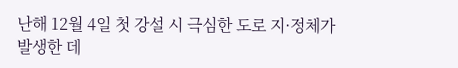난해 12월 4일 첫 강설 시 극심한 도로 지·정체가 발생한 데